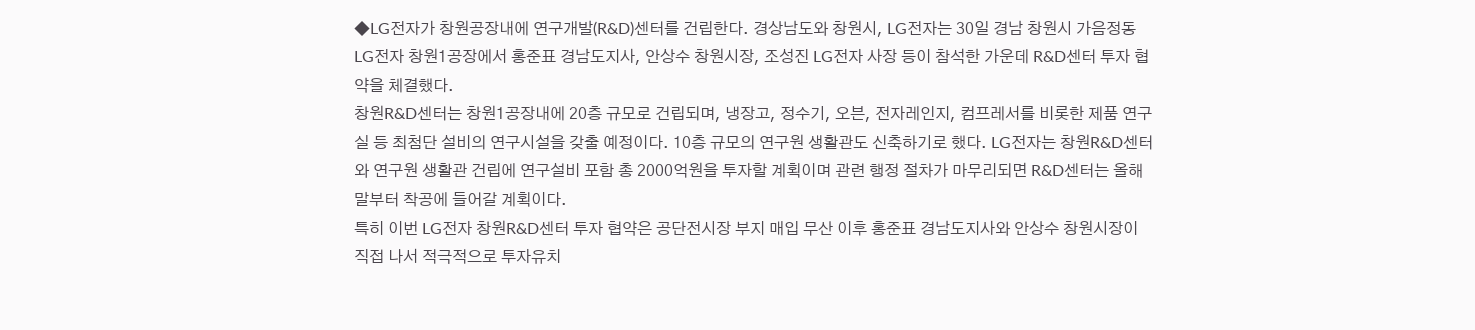◆LG전자가 창원공장내에 연구개발(R&D)센터를 건립한다. 경상남도와 창원시, LG전자는 30일 경남 창원시 가음정동 LG전자 창원1공장에서 홍준표 경남도지사, 안상수 창원시장, 조성진 LG전자 사장 등이 참석한 가운데 R&D센터 투자 협약을 체결했다.
창원R&D센터는 창원1공장내에 20층 규모로 건립되며, 냉장고, 정수기, 오븐, 전자레인지, 컴프레서를 비롯한 제품 연구실 등 최첨단 설비의 연구시설을 갖출 예정이다. 10층 규모의 연구원 생활관도 신축하기로 했다. LG전자는 창원R&D센터와 연구원 생활관 건립에 연구설비 포함 총 2000억원을 투자할 계획이며 관련 행정 절차가 마무리되면 R&D센터는 올해 말부터 착공에 들어갈 계획이다.
특히 이번 LG전자 창원R&D센터 투자 협약은 공단전시장 부지 매입 무산 이후 홍준표 경남도지사와 안상수 창원시장이 직접 나서 적극적으로 투자유치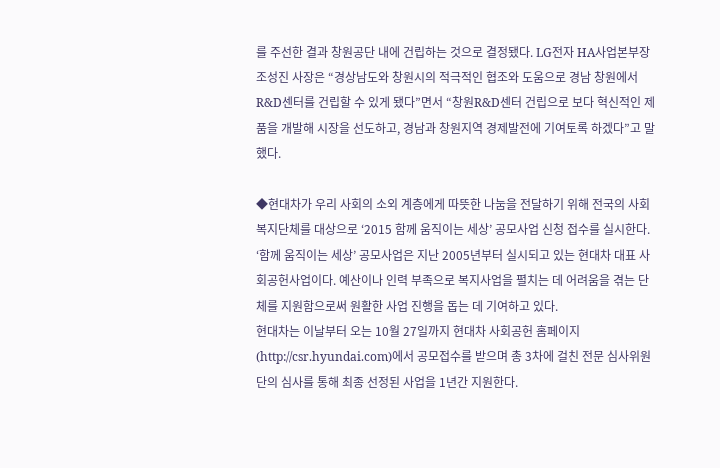를 주선한 결과 창원공단 내에 건립하는 것으로 결정됐다. LG전자 HA사업본부장 조성진 사장은 “경상남도와 창원시의 적극적인 협조와 도움으로 경남 창원에서 R&D센터를 건립할 수 있게 됐다”면서 “창원R&D센터 건립으로 보다 혁신적인 제품을 개발해 시장을 선도하고, 경남과 창원지역 경제발전에 기여토록 하겠다”고 말했다.

◆현대차가 우리 사회의 소외 계층에게 따뜻한 나눔을 전달하기 위해 전국의 사회복지단체를 대상으로 ‘2015 함께 움직이는 세상’ 공모사업 신청 접수를 실시한다.
‘함께 움직이는 세상’ 공모사업은 지난 2005년부터 실시되고 있는 현대차 대표 사회공헌사업이다. 예산이나 인력 부족으로 복지사업을 펼치는 데 어려움을 겪는 단체를 지원함으로써 원활한 사업 진행을 돕는 데 기여하고 있다.
현대차는 이날부터 오는 10월 27일까지 현대차 사회공헌 홈페이지(http://csr.hyundai.com)에서 공모접수를 받으며 총 3차에 걸친 전문 심사위원단의 심사를 통해 최종 선정된 사업을 1년간 지원한다.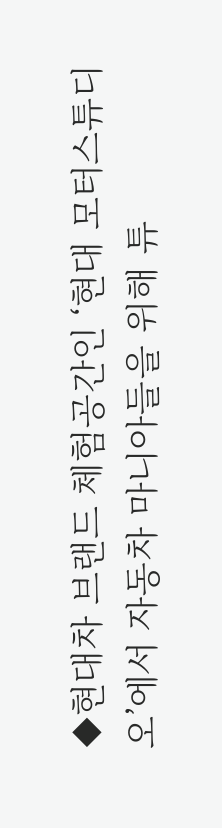◆현대차 브랜드 체험공간인 ‘현대 모터스튜디오’에서 자동차 마니아들을 위해 튜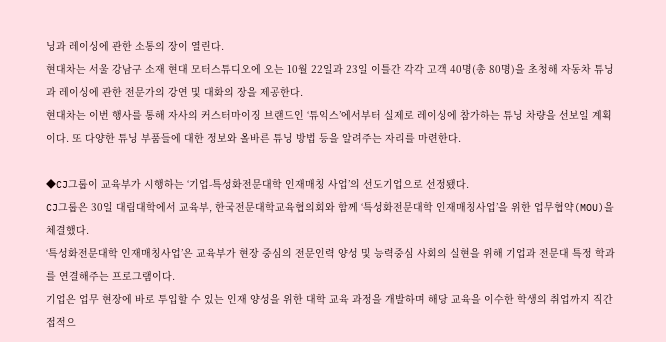닝과 레이싱에 관한 소통의 장이 열린다.
현대차는 서울 강남구 소재 현대 모터스튜디오에 오는 10월 22일과 23일 이틀간 각각 고객 40명(총 80명)을 초청해 자동차 튜닝과 레이싱에 관한 전문가의 강연 및 대화의 장을 제공한다.
현대차는 이번 행사를 통해 자사의 커스터마이징 브랜드인 ‘튜익스’에서부터 실제로 레이싱에 참가하는 튜닝 차량을 선보일 계획이다. 또 다양한 튜닝 부품들에 대한 정보와 올바른 튜닝 방법 등을 알려주는 자리를 마련한다.

◆CJ그룹이 교육부가 시행하는 ‘기업-특성화전문대학 인재매칭 사업’의 선도기업으로 선정됐다.
CJ그룹은 30일 대림대학에서 교육부, 한국전문대학교육협의회와 함께 ‘특성화전문대학 인재매칭사업’을 위한 업무협약(MOU)을 체결했다.
‘특성화전문대학 인재매칭사업’은 교육부가 현장 중심의 전문인력 양성 및 능력중심 사회의 실현을 위해 기업과 전문대 특정 학과를 연결해주는 프로그램이다.
기업은 업무 현장에 바로 투입할 수 있는 인재 양성을 위한 대학 교육 과정을 개발하며 해당 교육을 이수한 학생의 취업까지 직간접적으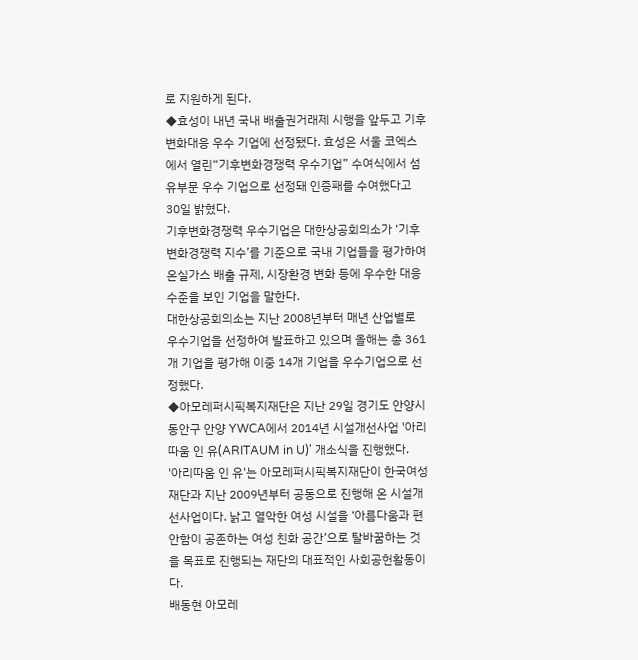로 지원하게 된다.
◆효성이 내년 국내 배출권거래제 시행을 앞두고 기후변화대응 우수 기업에 선정됐다. 효성은 서울 코엑스에서 열린“기후변화경쟁력 우수기업” 수여식에서 섬유부문 우수 기업으로 선정돼 인증패를 수여했다고 30일 밝혔다.
기후변화경쟁력 우수기업은 대한상공회의소가 ‘기후변화경쟁력 지수’를 기준으로 국내 기업들을 평가하여 온실가스 배출 규제, 시장환경 변화 등에 우수한 대응 수준을 보인 기업을 말한다.
대한상공회의소는 지난 2008년부터 매년 산업별로 우수기업을 선정하여 발표하고 있으며 올해는 총 361개 기업을 평가해 이중 14개 기업을 우수기업으로 선정했다.
◆아모레퍼시픽복지재단은 지난 29일 경기도 안양시 동안구 안양 YWCA에서 2014년 시설개선사업 '아리따움 인 유(ARITAUM in U)' 개소식을 진행했다.
'아리따움 인 유'는 아모레퍼시픽복지재단이 한국여성재단과 지난 2009년부터 공동으로 진행해 온 시설개선사업이다. 낡고 열악한 여성 시설을 ‘아름다움과 편안함이 공존하는 여성 친화 공간’으로 탈바꿈하는 것을 목표로 진행되는 재단의 대표적인 사회공헌활동이다.
배동현 아모레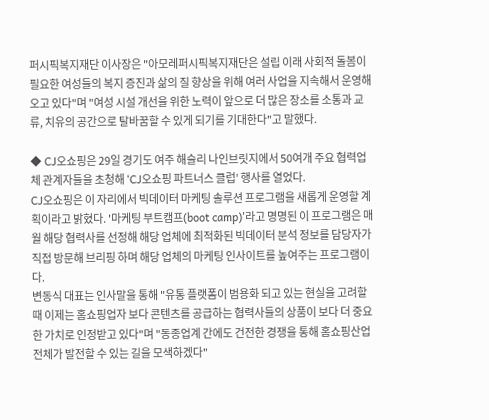퍼시픽복지재단 이사장은 "아모레퍼시픽복지재단은 설립 이래 사회적 돌봄이 필요한 여성들의 복지 증진과 삶의 질 향상을 위해 여러 사업을 지속해서 운영해오고 있다"며 "여성 시설 개선을 위한 노력이 앞으로 더 많은 장소를 소통과 교류, 치유의 공간으로 탈바꿈할 수 있게 되기를 기대한다"고 말했다.

◆ CJ오쇼핑은 29일 경기도 여주 해슬리 나인브릿지에서 50여개 주요 협력업체 관계자들을 초청해 ‘CJ오쇼핑 파트너스 클럽’ 행사를 열었다.
CJ오쇼핑은 이 자리에서 빅데이터 마케팅 솔루션 프로그램을 새롭게 운영할 계획이라고 밝혔다. '마케팅 부트캠프(boot camp)'라고 명명된 이 프로그램은 매월 해당 협력사를 선정해 해당 업체에 최적화된 빅데이터 분석 정보를 담당자가 직접 방문해 브리핑 하며 해당 업체의 마케팅 인사이트를 높여주는 프로그램이다.
변동식 대표는 인사말을 통해 "유통 플랫폼이 범용화 되고 있는 현실을 고려할 때 이제는 홈쇼핑업자 보다 콘텐츠를 공급하는 협력사들의 상품이 보다 더 중요한 가치로 인정받고 있다"며 "동종업계 간에도 건전한 경쟁을 통해 홈쇼핑산업 전체가 발전할 수 있는 길을 모색하겠다"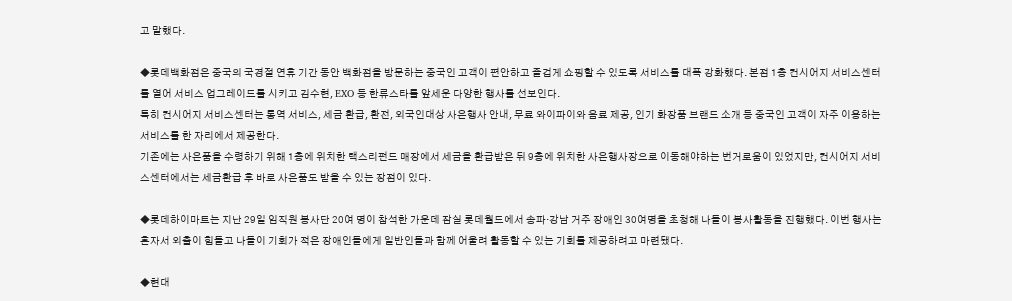고 말했다.

◆롯데백화점은 중국의 국경절 연휴 기간 동안 백화점을 방문하는 중국인 고객이 편안하고 즐겁게 쇼핑할 수 있도록 서비스를 대폭 강화했다. 본점 1층 컨시어지 서비스센터를 열어 서비스 업그레이드를 시키고 김수현, EXO 등 한류스타를 앞세운 다양한 행사를 선보인다.
특히 컨시어지 서비스센터는 통역 서비스, 세금 환급, 환전, 외국인대상 사은행사 안내, 무료 와이파이와 음료 제공, 인기 화장품 브랜드 소개 등 중국인 고객이 자주 이용하는 서비스를 한 자리에서 제공한다.
기존에는 사은품을 수령하기 위해 1층에 위치한 택스리펀드 매장에서 세금을 환급받은 뒤 9층에 위치한 사은행사장으로 이동해야하는 번거로움이 있었지만, 컨시어지 서비스센터에서는 세금환급 후 바로 사은품도 받을 수 있는 장점이 있다.

◆롯데하이마트는 지난 29일 임직원 봉사단 20여 명이 참석한 가운데 잠실 롯데월드에서 송파·강남 거주 장애인 30여명을 초청해 나들이 봉사활동을 진행했다. 이번 행사는 혼자서 외출이 힘들고 나들이 기회가 적은 장애인들에게 일반인들과 함께 어울려 활동할 수 있는 기회를 제공하려고 마련됐다.

◆현대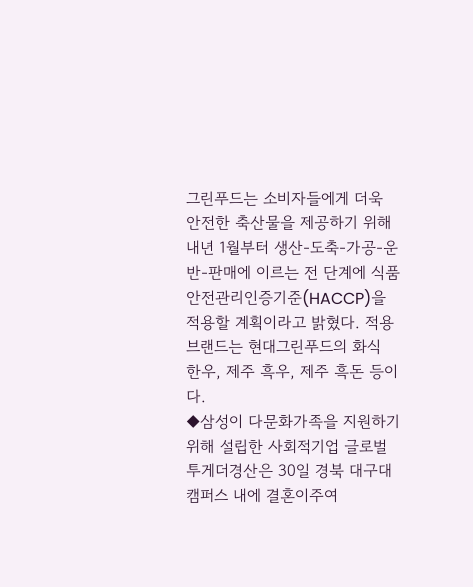그린푸드는 소비자들에게 더욱 안전한 축산물을 제공하기 위해 내년 1월부터 생산-도축-가공-운반-판매에 이르는 전 단계에 식품안전관리인증기준(HACCP)을 적용할 계획이라고 밝혔다. 적용 브랜드는 현대그린푸드의 화식 한우, 제주 흑우, 제주 흑돈 등이다.
◆삼성이 다문화가족을 지원하기 위해 설립한 사회적기업 글로벌투게더경산은 30일 경북 대구대 캠퍼스 내에 결혼이주여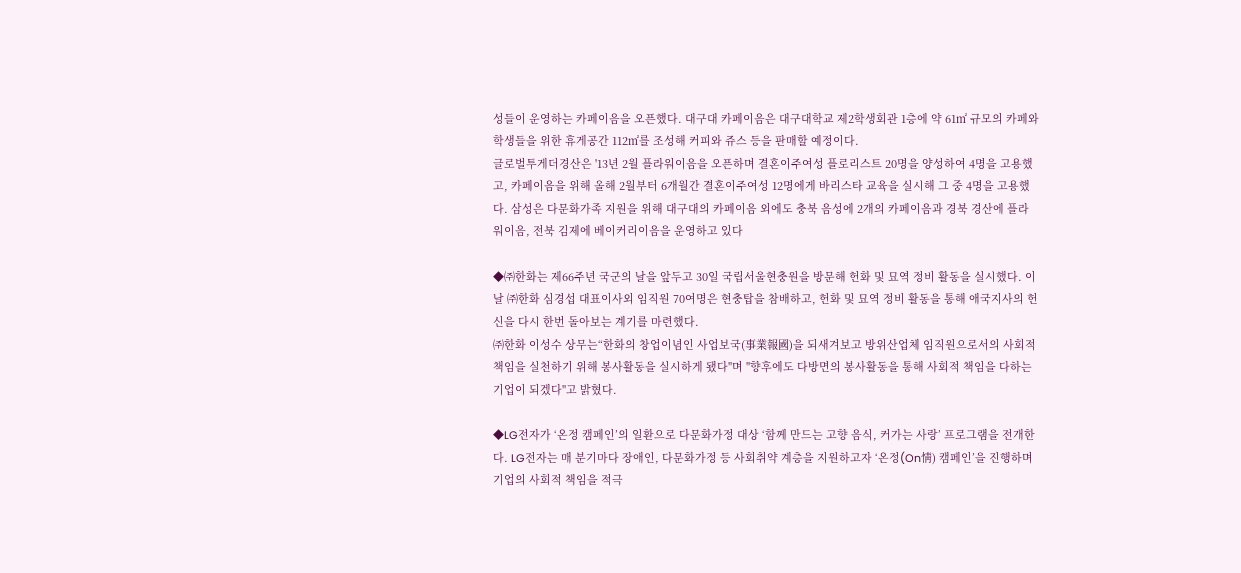성들이 운영하는 카페이음을 오픈했다. 대구대 카페이음은 대구대학교 제2학생회관 1층에 약 61㎡ 규모의 카페와 학생들을 위한 휴게공간 112㎡를 조성해 커피와 쥬스 등을 판매할 예정이다.
글로벌투게더경산은 '13년 2월 플라워이음을 오픈하며 결혼이주여성 플로리스트 20명을 양성하여 4명을 고용했고, 카페이음을 위해 올해 2월부터 6개월간 결혼이주여성 12명에게 바리스타 교육을 실시해 그 중 4명을 고용했다. 삼성은 다문화가족 지원을 위해 대구대의 카페이음 외에도 충북 음성에 2개의 카페이음과 경북 경산에 플라워이음, 전북 김제에 베이커리이음을 운영하고 있다

◆㈜한화는 제66주년 국군의 날을 앞두고 30일 국립서울현충원을 방문해 헌화 및 묘역 정비 활동을 실시했다. 이날 ㈜한화 심경섭 대표이사외 임직원 70여명은 현충탑을 참배하고, 헌화 및 묘역 정비 활동을 통해 애국지사의 헌신을 다시 한번 돌아보는 계기를 마련했다.
㈜한화 이성수 상무는“한화의 창업이념인 사업보국(事業報國)을 되새겨보고 방위산업체 임직원으로서의 사회적 책임을 실천하기 위해 봉사활동을 실시하게 됐다"며 "향후에도 다방면의 봉사활동을 통해 사회적 책임을 다하는 기업이 되겠다"고 밝혔다.

◆LG전자가 ‘온정 캠페인’의 일환으로 다문화가정 대상 ‘함께 만드는 고향 음식, 커가는 사랑’ 프로그램을 전개한다. LG전자는 매 분기마다 장애인, 다문화가정 등 사회취약 계층을 지원하고자 ‘온정(On情) 캠페인’을 진행하며 기업의 사회적 책임을 적극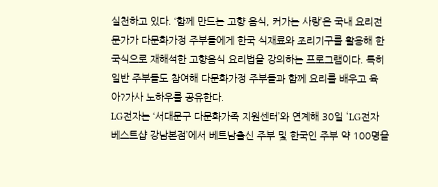실천하고 있다. ‘함께 만드는 고향 음식, 커가는 사랑’은 국내 요리전문가가 다문화가정 주부들에게 한국 식재료와 조리기구를 활용해 한국식으로 재해석한 고향음식 요리법을 강의하는 프로그램이다. 특히 일반 주부들도 참여해 다문화가정 주부들과 함께 요리를 배우고 육아?가사 노하우를 공유한다.
LG전자는 ‘서대문구 다문화가족 지원센터’와 연계해 30일 ‘LG전자 베스트샵 강남본점’에서 베트남출신 주부 및 한국인 주부 약 100명을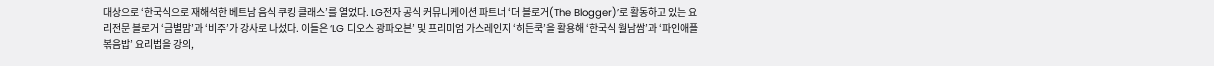대상으로 ‘한국식으로 재해석한 베트남 음식 쿠킹 클래스’를 열었다. LG전자 공식 커뮤니케이션 파트너 ‘더 블로거(The Blogger)’로 활동하고 있는 요리전문 블로거 ‘금별맘’과 ‘비주’가 강사로 나섰다. 이들은 ‘LG 디오스 광파오븐’ 및 프리미엄 가스레인지 ‘히든쿡’을 활용해 ‘한국식 월남쌈’과 ‘파인애플 볶음밥’ 요리법을 강의,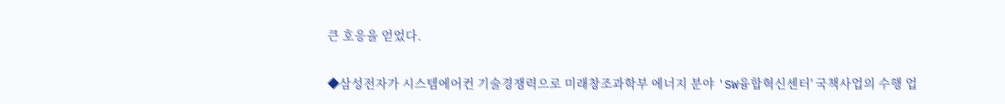큰 호응을 얻었다.

◆삼성전자가 시스템에어컨 기술경쟁력으로 미래창조과학부 에너지 분야 'SW융합혁신센터' 국책사업의 수행 업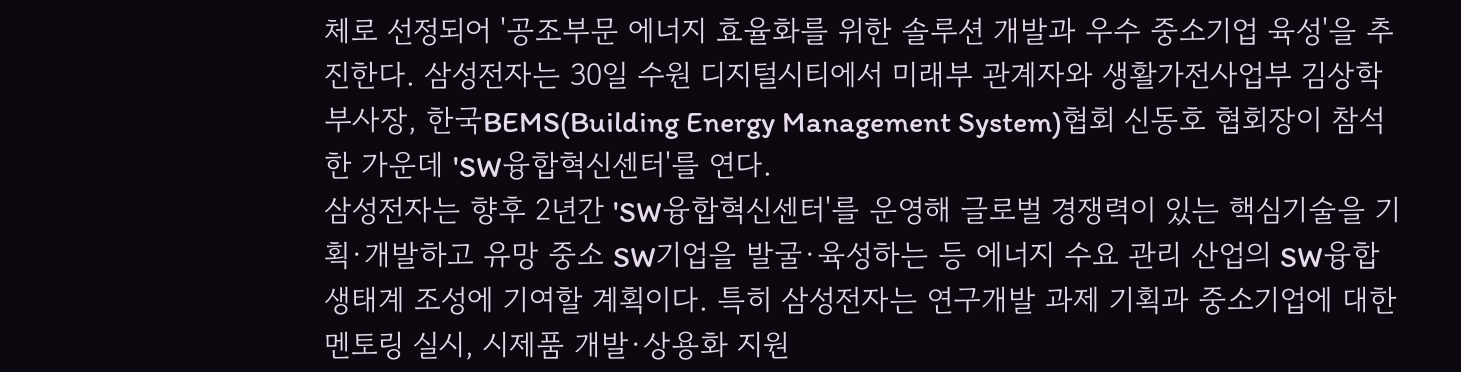체로 선정되어 '공조부문 에너지 효율화를 위한 솔루션 개발과 우수 중소기업 육성'을 추진한다. 삼성전자는 30일 수원 디지털시티에서 미래부 관계자와 생활가전사업부 김상학 부사장, 한국BEMS(Building Energy Management System)협회 신동호 협회장이 참석한 가운데 'SW융합혁신센터'를 연다.
삼성전자는 향후 2년간 'SW융합혁신센터'를 운영해 글로벌 경쟁력이 있는 핵심기술을 기획·개발하고 유망 중소 SW기업을 발굴·육성하는 등 에너지 수요 관리 산업의 SW융합 생태계 조성에 기여할 계획이다. 특히 삼성전자는 연구개발 과제 기획과 중소기업에 대한 멘토링 실시, 시제품 개발·상용화 지원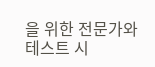을 위한 전문가와 테스트 시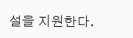설을 지원한다.